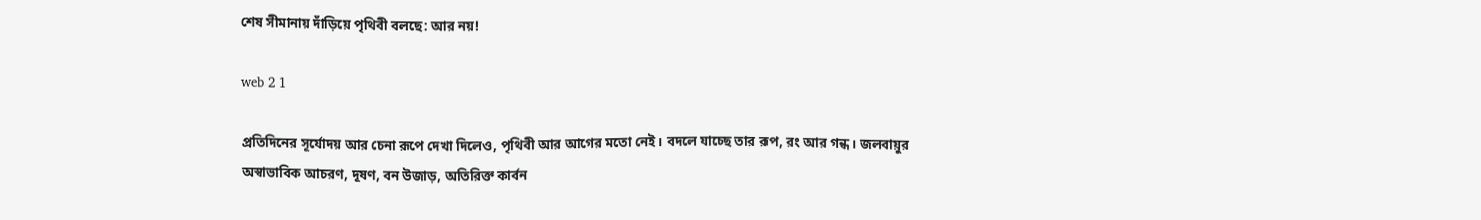শেষ সীমানায় দাঁড়িয়ে পৃথিবী বলছে: আর নয়!

web 2 1

প্রতিদিনের সূর্যোদয় আর চেনা রূপে দেখা দিলেও, পৃথিবী আর আগের মতো নেই। বদলে যাচ্ছে তার রূপ, রং আর গন্ধ। জলবায়ুর অস্বাভাবিক আচরণ, দূষণ, বন উজাড়, অতিরিক্ত কার্বন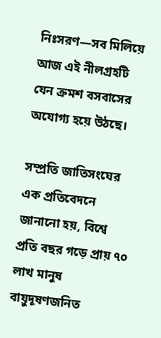নিঃসরণ—সব মিলিয়ে আজ এই নীলগ্রহটি যেন ক্রমশ বসবাসের অযোগ্য হয়ে উঠছে।

সম্প্রতি জাতিসংঘের এক প্রতিবেদনে জানানো হয়, বিশ্বে প্রতি বছর গড়ে প্রায় ৭০ লাখ মানুষ বায়ুদূষণজনিত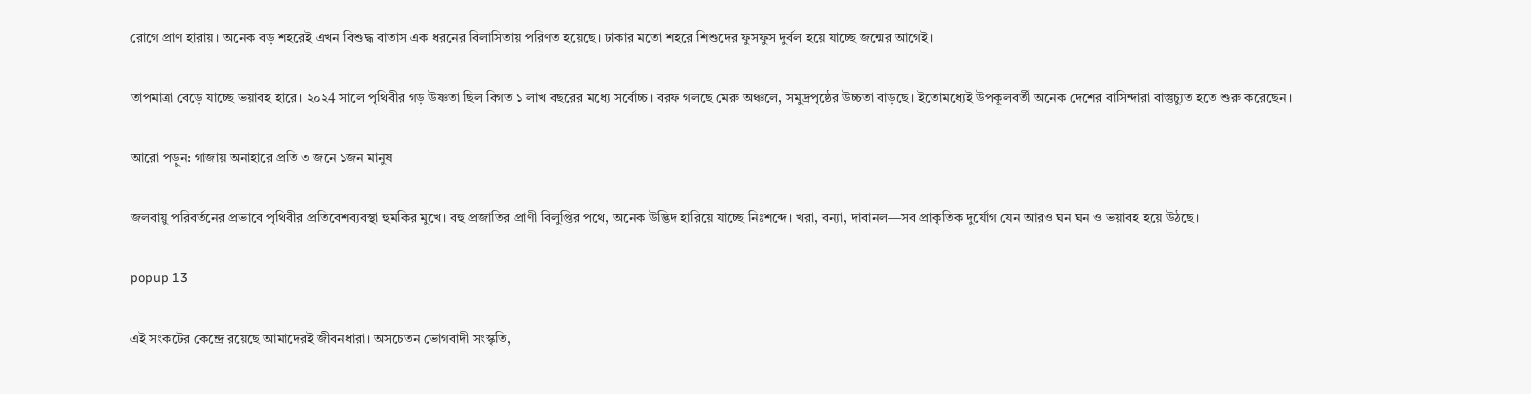রোগে প্রাণ হারায়। অনেক বড় শহরেই এখন বিশুদ্ধ বাতাস এক ধরনের বিলাসিতায় পরিণত হয়েছে। ঢাকার মতো শহরে শিশুদের ফুসফুস দুর্বল হয়ে যাচ্ছে জন্মের আগেই।

তাপমাত্রা বেড়ে যাচ্ছে ভয়াবহ হারে। ২০২4 সালে পৃথিবীর গড় উষ্ণতা ছিল বিগত ১ লাখ বছরের মধ্যে সর্বোচ্চ। বরফ গলছে মেরু অঞ্চলে, সমুদ্রপৃষ্ঠের উচ্চতা বাড়ছে। ইতোমধ্যেই উপকূলবর্তী অনেক দেশের বাসিন্দারা বাস্তুচ্যুত হতে শুরু করেছেন।

আরো পড়ুন: গাজায় অনাহারে প্রতি ৩ জনে ১জন মানুষ

জলবায়ু পরিবর্তনের প্রভাবে পৃথিবীর প্রতিবেশব্যবস্থা হুমকির মুখে। বহু প্রজাতির প্রাণী বিলুপ্তির পথে, অনেক উদ্ভিদ হারিয়ে যাচ্ছে নিঃশব্দে। খরা, বন্যা, দাবানল—সব প্রাকৃতিক দুর্যোগ যেন আরও ঘন ঘন ও ভয়াবহ হয়ে উঠছে।

popup 13

এই সংকটের কেন্দ্রে রয়েছে আমাদেরই জীবনধারা। অসচেতন ভোগবাদী সংস্কৃতি,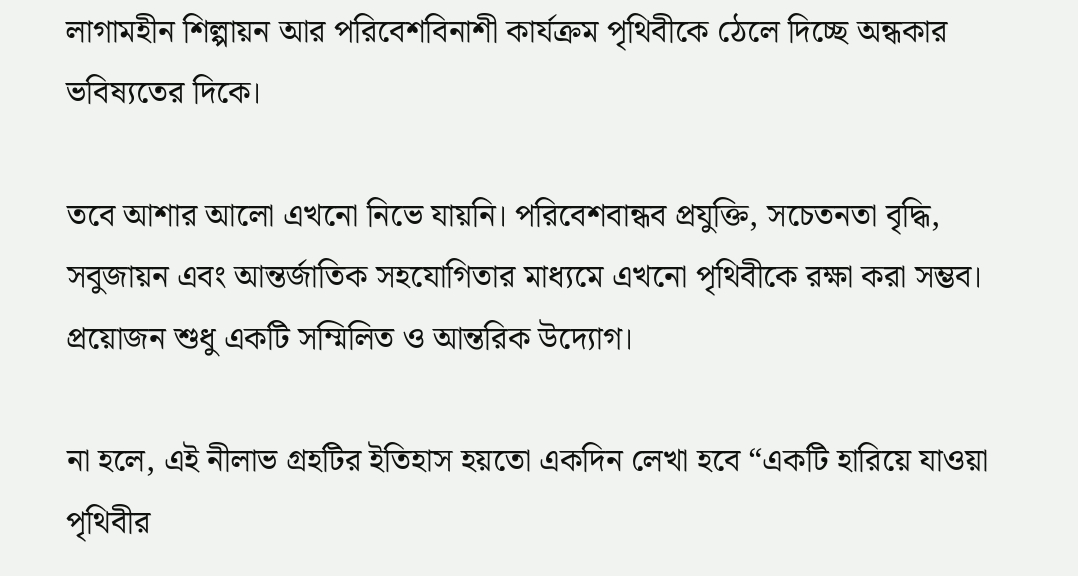লাগামহীন শিল্পায়ন আর পরিবেশবিনাশী কার্যক্রম পৃথিবীকে ঠেলে দিচ্ছে অন্ধকার ভবিষ্যতের দিকে।

তবে আশার আলো এখনো নিভে যায়নি। পরিবেশবান্ধব প্রযুক্তি, সচেতনতা বৃদ্ধি, সবুজায়ন এবং আন্তর্জাতিক সহযোগিতার মাধ্যমে এখনো পৃথিবীকে রক্ষা করা সম্ভব।
প্রয়োজন শুধু একটি সম্মিলিত ও আন্তরিক উদ্যোগ।

না হলে, এই নীলাভ গ্রহটির ইতিহাস হয়তো একদিন লেখা হবে “একটি হারিয়ে যাওয়া পৃথিবীর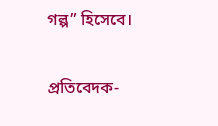গল্প” হিসেবে।

প্রতিবেদক-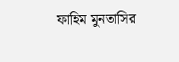ফাহিম মুনতাসির